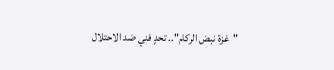"غزة نبض الركام".. تحدٍ فني ضد الاحتلال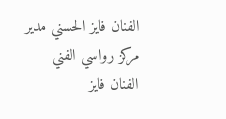الفنان فايز الحسني مدير مركز رواسي الفني
الفنان فايز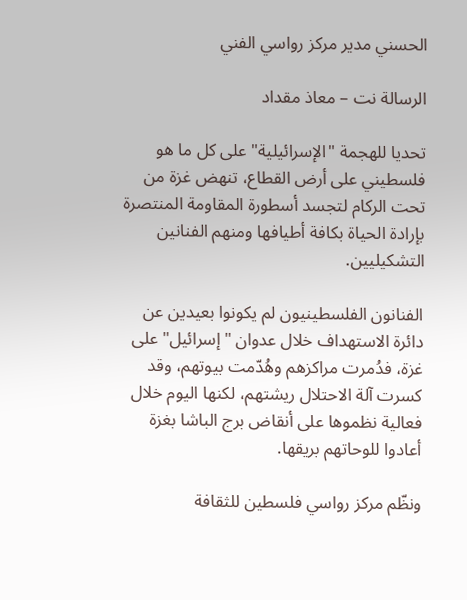الحسني مدير مركز رواسي الفني

الرسالة نت – معاذ مقداد

تحديا للهجمة "الإسرائيلية" على كل ما هو فلسطيني على أرض القطاع، تنهض غزة من تحت الركام لتجسد أسطورة المقاومة المنتصرة بإرادة الحياة بكافة أطيافها ومنهم الفنانين التشكيليين.

الفنانون الفلسطينيون لم يكونوا بعيدين عن دائرة الاستهداف خلال عدوان "إسرائيل" على غزة، فدُمرت مراكزهم وهُدّمت بيوتهم، وقد كسرت آلة الاحتلال ريشتهم، لكنها اليوم خلال فعالية نظموها على أنقاض برج الباشا بغزة أعادوا للوحاتهم بريقها.

ونظّم مركز رواسي فلسطين للثقافة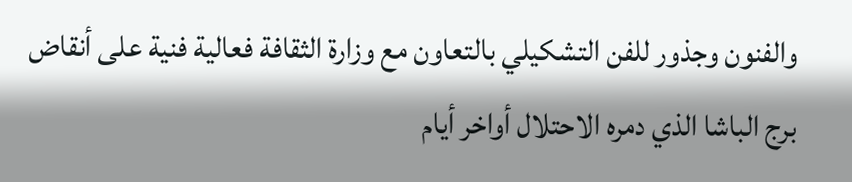والفنون وجذور للفن التشكيلي بالتعاون مع وزارة الثقافة فعالية فنية على أنقاض برج الباشا الذي دمره الاحتلال أواخر أيام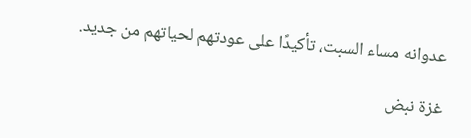عدوانه مساء السبت، تأكيدًا على عودتهم لحياتهم من جديد.

غزة نبض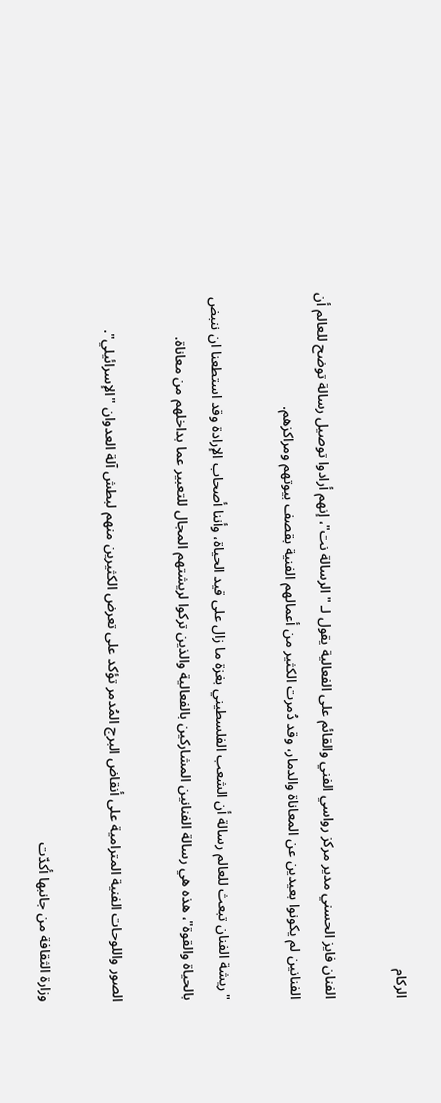الركام

الفنان فايز الحسني مدير مركز رواسي الفني والقائم على الفعالية يقول لـ "الرسالة نت"، إنهم أرادوا توصيل رسالة توضح للعالم أن الفنانين لم يكونوا بعيدين عن المعاناة والدمار، وقد دُمرت الكثير من أعمالهم الفنية بقصف بيوتهم ومراكزهم.

"ريشة الفنان تبعث للعالم رسالة أن الشعب الفلسطيني بغزة ما زال على قيد الحياة، وأننا أصحاب الإرادة وقد استطعنا ان ننبض بالحياة والقوة"، هذه هي رسالة الفنانين المشاركين بالفعالية والذين تركوا لريشتهم المجال للتعبير عما بداخلهم من معاناة.

الصور واللوحات الفنية المترامية على أنقاض البرج المُدمر تؤكد على تعرض الكثيرين منهم لبطش آلة العدوان "الإسرائيلي".

وزارة الثقافة من جانبها أكدّت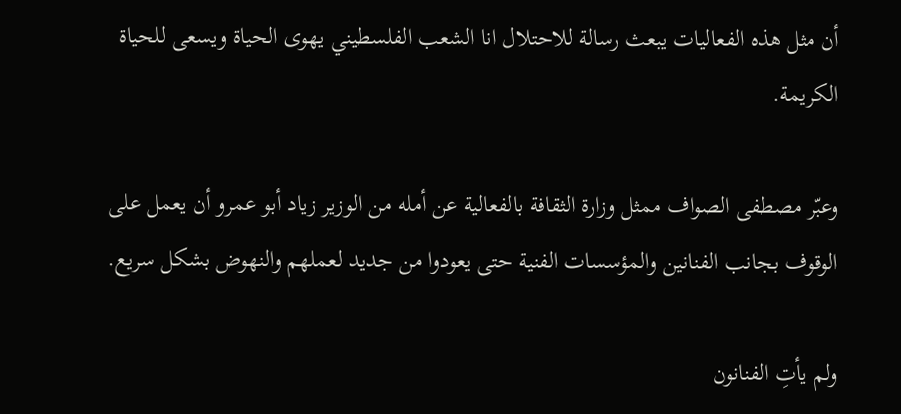أن مثل هذه الفعاليات يبعث رسالة للاحتلال انا الشعب الفلسطيني يهوى الحياة ويسعى للحياة الكريمة.

وعبّر مصطفى الصواف ممثل وزارة الثقافة بالفعالية عن أمله من الوزير زياد أبو عمرو أن يعمل على الوقوف بجانب الفنانين والمؤسسات الفنية حتى يعودوا من جديد لعملهم والنهوض بشكل سريع.

ولم يأتِ الفنانون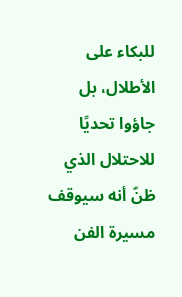للبكاء على الأطلال، بل جاؤوا تحديًا للاحتلال الذي ظنّ أنه سيوقف مسيرة الفن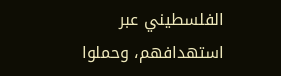الفلسطيني عبر استهدافهم، وحملوا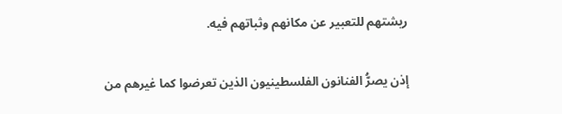ريشتهم للتعبير عن مكانهم وثباتهم فيه.

إذن يصرُّ الفنانون الفلسطينيون الذين تعرضوا كما غيرهم من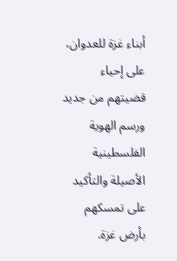أبناء غزة للعدوان، على إحياء قضيتهم من جديد ورسم الهوية الفلسطينية الأصيلة والتأكيد على تمسكهم بأرض غزة.